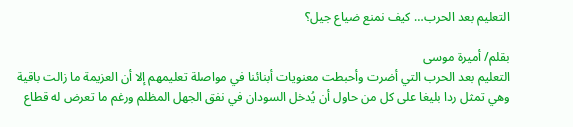التعليم بعد الحرب… كيف نمنع ضياع جيل؟

بقلم/ أميرة موسى
التعليم بعد الحرب التي أضرت وأحبطت معنويات أبنائنا في مواصلة تعليمهم إلا أن العزيمة ما زالت باقية وهي تمثل ردا بليغا على كل من حاول أن يُدخل السودان في نفق الجهل المظلم ورغم ما تعرض له قطاع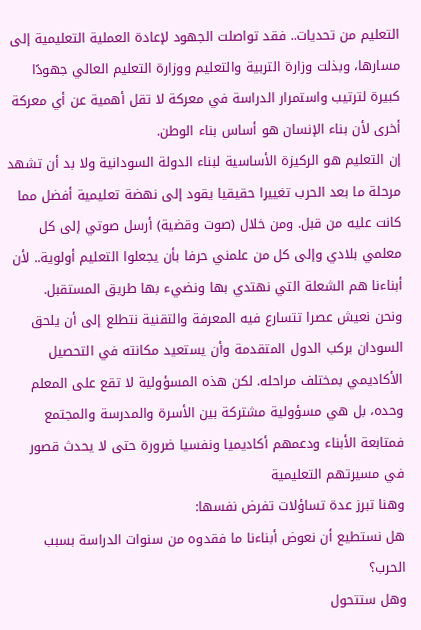التعليم من تحديات.. فقد تواصلت الجهود لإعادة العملية التعليمية إلى مسارها، وبذلت وزارة التربية والتعليم ووزارة التعليم العالي جهودًا كبيرة لترتيب واستمرار الدراسة في معركة لا تقل أهمية عن أي معركة أخرى لأن بناء الإنسان هو أساس بناء الوطن.
إن التعليم هو الركيزة الأساسية لبناء الدولة السودانية ولا بد أن تشهد مرحلة ما بعد الحرب تغييرا حقيقيا يقود إلى نهضة تعليمية أفضل مما كانت عليه من قبل. ومن خلال (صوت وقضية) أرسل صوتي إلى كل معلمي بلادي وإلى كل من علمني حرفا بأن يجعلوا التعليم أولوية.. لأن أبناءنا هم الشعلة التي نهتدي بها ونضيء بها طريق المستقبل.
ونحن نعيش عصرا تتسارع فيه المعرفة والتقنية نتطلع إلى أن يلحق السودان بركب الدول المتقدمة وأن يستعيد مكانته في التحصيل الأكاديمي بمختلف مراحله. لكن هذه المسؤولية لا تقع على المعلم وحده، بل هي مسؤولية مشتركة بين الأسرة والمدرسة والمجتمع فمتابعة الأبناء ودعمهم أكاديميا ونفسيا ضرورة حتى لا يحدث قصور في مسيرتهم التعليمية
وهنا تبرز عدة تساؤلات تفرض نفسها:
هل نستطيع أن نعوض أبناءنا ما فقدوه من سنوات الدراسة بسبب الحرب؟
وهل ستتحول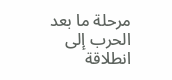مرحلة ما بعد الحرب إلى انطلاقة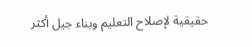حقيقية لإصلاح التعليم وبناء جيل أكثر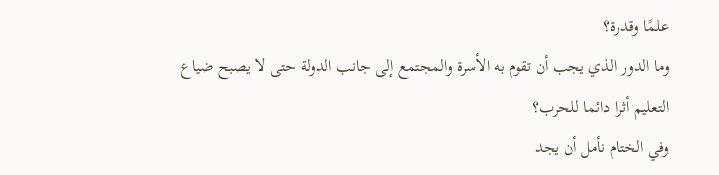علمًا وقدرة؟
وما الدور الذي يجب أن تقوم به الأسرة والمجتمع إلى جانب الدولة حتى لا يصبح ضياع التعليم أثرا دائما للحرب؟
وفي الختام نأمل أن يجد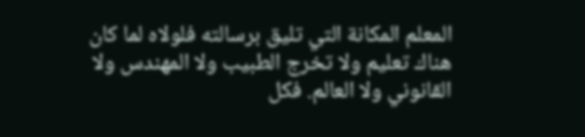المعلم المكانة التي تليق برسالته فلولاه لما كان هناك تعليم ولا تخرج الطبيب ولا المهندس ولا القانوني ولا العالم. فكل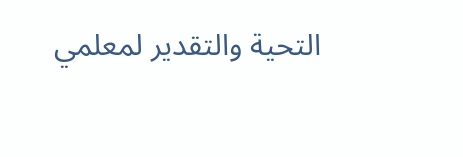التحية والتقدير لمعلمي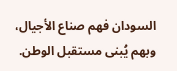السودان فهم صناع الأجيال، وبهم يُبنى مستقبل الوطن.